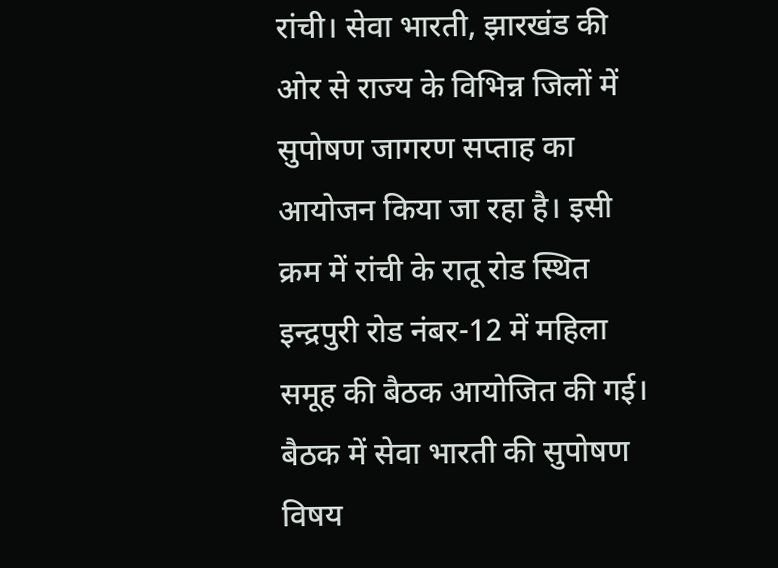रांची। सेवा भारती, झारखंड की ओर से राज्य के विभिन्न जिलों में सुपोषण जागरण सप्ताह का आयोजन किया जा रहा है। इसी क्रम में रांची के रातू रोड स्थित इन्द्रपुरी रोड नंबर-12 में महिला समूह की बैठक आयोजित की गई। बैठक में सेवा भारती की सुपोषण विषय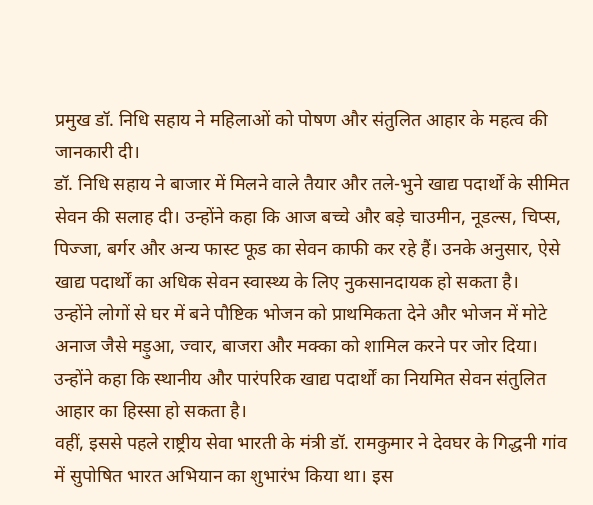प्रमुख डॉ. निधि सहाय ने महिलाओं को पोषण और संतुलित आहार के महत्व की जानकारी दी।
डॉ. निधि सहाय ने बाजार में मिलने वाले तैयार और तले-भुने खाद्य पदार्थों के सीमित सेवन की सलाह दी। उन्होंने कहा कि आज बच्चे और बड़े चाउमीन, नूडल्स, चिप्स, पिज्जा, बर्गर और अन्य फास्ट फूड का सेवन काफी कर रहे हैं। उनके अनुसार, ऐसे खाद्य पदार्थों का अधिक सेवन स्वास्थ्य के लिए नुकसानदायक हो सकता है।
उन्होंने लोगों से घर में बने पौष्टिक भोजन को प्राथमिकता देने और भोजन में मोटे अनाज जैसे मड़ुआ, ज्वार, बाजरा और मक्का को शामिल करने पर जोर दिया। उन्होंने कहा कि स्थानीय और पारंपरिक खाद्य पदार्थों का नियमित सेवन संतुलित आहार का हिस्सा हो सकता है।
वहीं, इससे पहले राष्ट्रीय सेवा भारती के मंत्री डॉ. रामकुमार ने देवघर के गिद्धनी गांव में सुपोषित भारत अभियान का शुभारंभ किया था। इस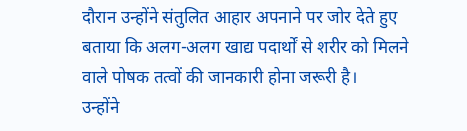दौरान उन्होंने संतुलित आहार अपनाने पर जोर देते हुए बताया कि अलग-अलग खाद्य पदार्थों से शरीर को मिलने वाले पोषक तत्वों की जानकारी होना जरूरी है।
उन्होंने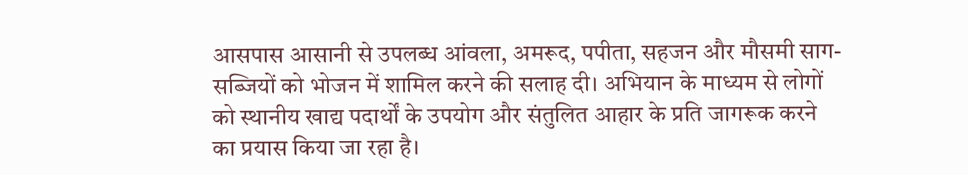आसपास आसानी से उपलब्ध आंवला, अमरूद, पपीता, सहजन और मौसमी साग-सब्जियों को भोजन में शामिल करने की सलाह दी। अभियान के माध्यम से लोगों को स्थानीय खाद्य पदार्थों के उपयोग और संतुलित आहार के प्रति जागरूक करने का प्रयास किया जा रहा है।